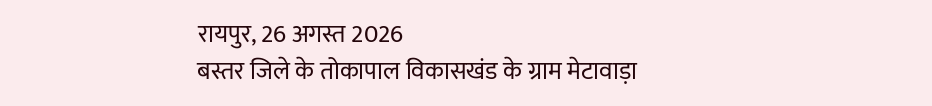रायपुर, 26 अगस्त 2026
बस्तर जिले के तोकापाल विकासखंड के ग्राम मेटावाड़ा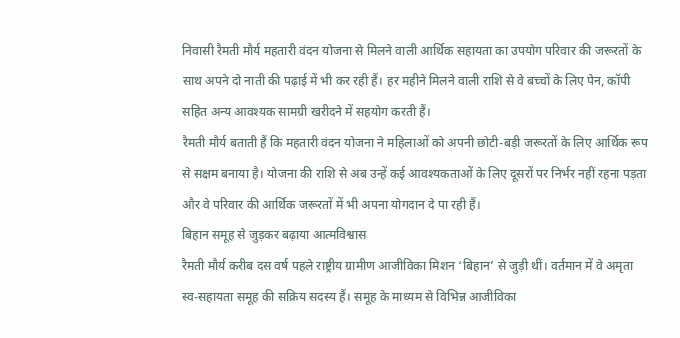निवासी रैमती मौर्य महतारी वंदन योजना से मिलने वाली आर्थिक सहायता का उपयोग परिवार की जरूरतों के साथ अपने दो नाती की पढ़ाई में भी कर रही हैं। हर महीने मिलने वाली राशि से वे बच्चों के लिए पेन, कॉपी सहित अन्य आवश्यक सामग्री खरीदने में सहयोग करती हैं।
रैमती मौर्य बताती हैं कि महतारी वंदन योजना ने महिलाओं को अपनी छोटी-बड़ी जरूरतों के लिए आर्थिक रूप से सक्षम बनाया है। योजना की राशि से अब उन्हें कई आवश्यकताओं के लिए दूसरों पर निर्भर नहीं रहना पड़ता और वे परिवार की आर्थिक जरूरतों में भी अपना योगदान दे पा रही हैं।
बिहान समूह से जुड़कर बढ़ाया आत्मविश्वास
रैमती मौर्य करीब दस वर्ष पहले राष्ट्रीय ग्रामीण आजीविका मिशन ‘बिहान’ से जुड़ी थीं। वर्तमान में वे अमृता स्व-सहायता समूह की सक्रिय सदस्य हैं। समूह के माध्यम से विभिन्न आजीविका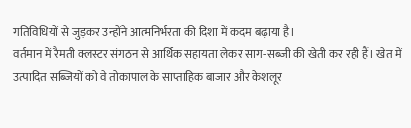गतिविधियों से जुड़कर उन्होंने आत्मनिर्भरता की दिशा में कदम बढ़ाया है।
वर्तमान में रैमती क्लस्टर संगठन से आर्थिक सहायता लेकर साग-सब्जी की खेती कर रही हैं। खेत में उत्पादित सब्जियों को वे तोकापाल के साप्ताहिक बाजार और केशलूर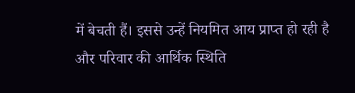में बेचती हैं। इससे उन्हें नियमित आय प्राप्त हो रही है और परिवार की आर्थिक स्थिति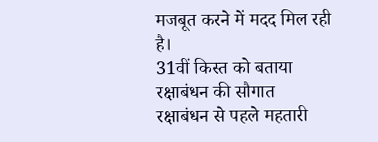मजबूत करने में मदद मिल रही है।
31वीं किस्त को बताया रक्षाबंधन की सौगात
रक्षाबंधन से पहले महतारी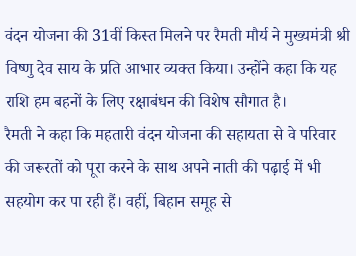वंदन योजना की 31वीं किस्त मिलने पर रैमती मौर्य ने मुख्यमंत्री श्री विष्णु देव साय के प्रति आभार व्यक्त किया। उन्होंने कहा कि यह राशि हम बहनों के लिए रक्षाबंधन की विशेष सौगात है।
रैमती ने कहा कि महतारी वंदन योजना की सहायता से वे परिवार की जरूरतों को पूरा करने के साथ अपने नाती की पढ़ाई में भी सहयोग कर पा रही हैं। वहीं, बिहान समूह से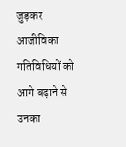जुड़कर आजीविका गतिविधियों को आगे बढ़ाने से उनका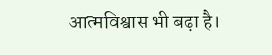आत्मविश्वास भी बढ़ा है।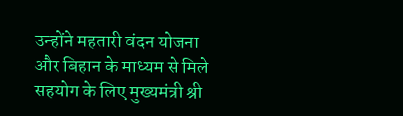उन्होंने महतारी वंदन योजना और बिहान के माध्यम से मिले सहयोग के लिए मुख्यमंत्री श्री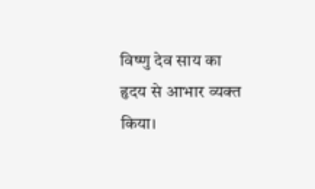विष्णु देव साय का हृदय से आभार व्यक्त किया।